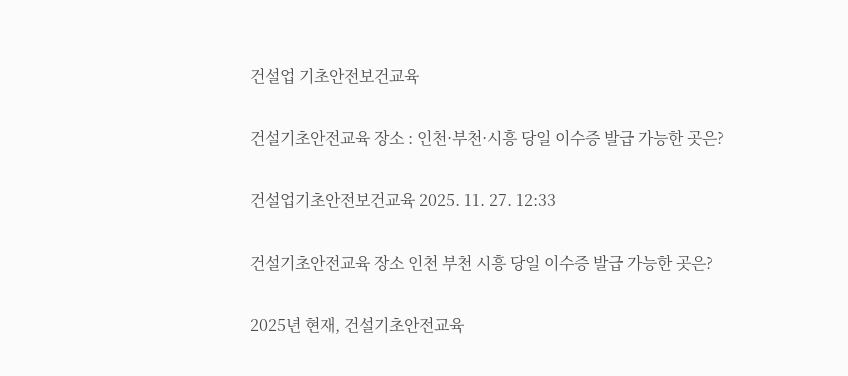건설업 기초안전보건교육

건설기초안전교육 장소 : 인천·부천·시흥 당일 이수증 발급 가능한 곳은?

건설업기초안전보건교육 2025. 11. 27. 12:33

건설기초안전교육 장소 인천 부천 시흥 당일 이수증 발급 가능한 곳은?

2025년 현재, 건설기초안전교육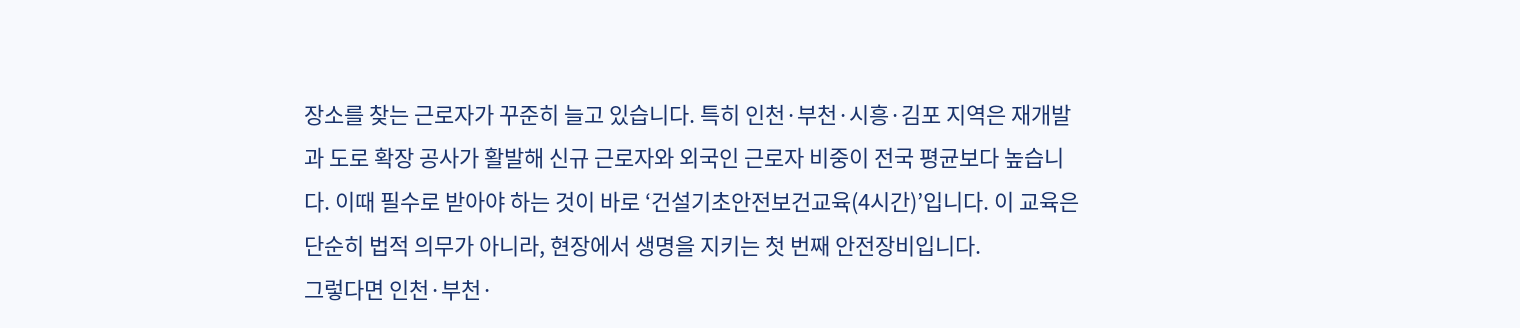장소를 찾는 근로자가 꾸준히 늘고 있습니다. 특히 인천·부천·시흥·김포 지역은 재개발과 도로 확장 공사가 활발해 신규 근로자와 외국인 근로자 비중이 전국 평균보다 높습니다. 이때 필수로 받아야 하는 것이 바로 ‘건설기초안전보건교육(4시간)’입니다. 이 교육은 단순히 법적 의무가 아니라, 현장에서 생명을 지키는 첫 번째 안전장비입니다.
그렇다면 인천·부천·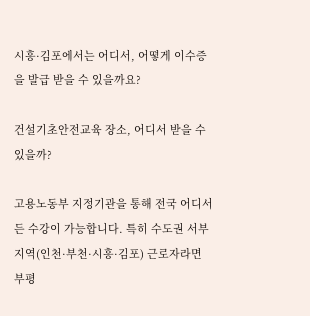시흥·김포에서는 어디서, 어떻게 이수증을 발급 받을 수 있을까요?

건설기초안전교육 장소, 어디서 받을 수 있을까?

고용노동부 지정기관을 통해 전국 어디서든 수강이 가능합니다. 특히 수도권 서부 지역(인천·부천·시흥·김포) 근로자라면 부평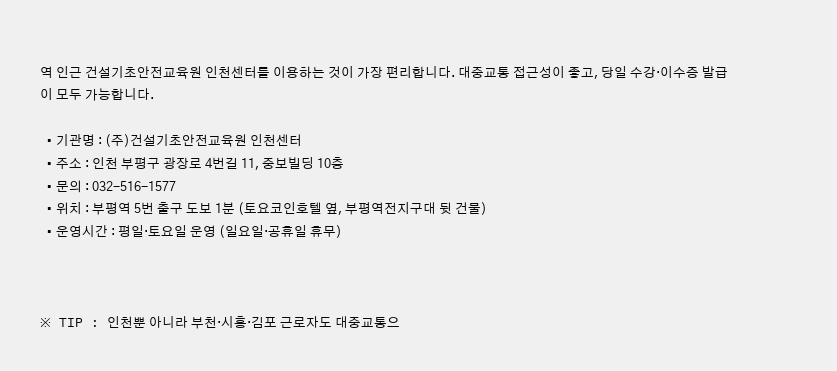역 인근 건설기초안전교육원 인천센터를 이용하는 것이 가장 편리합니다. 대중교통 접근성이 좋고, 당일 수강·이수증 발급이 모두 가능합니다.

  • 기관명 : (주)건설기초안전교육원 인천센터
  • 주소 : 인천 부평구 광장로 4번길 11, 중보빌딩 10층
  • 문의 : 032-516-1577
  • 위치 : 부평역 5번 출구 도보 1분 (토요코인호텔 옆, 부평역전지구대 뒷 건물)
  • 운영시간 : 평일·토요일 운영 (일요일·공휴일 휴무)



※ TIP : 인천뿐 아니라 부천·시흥·김포 근로자도 대중교통으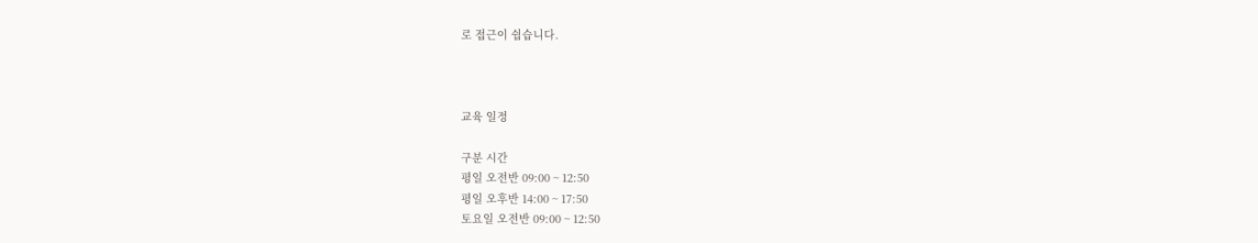로 접근이 쉽습니다.



교육 일정

구분 시간
평일 오전반 09:00 ~ 12:50
평일 오후반 14:00 ~ 17:50
토요일 오전반 09:00 ~ 12:50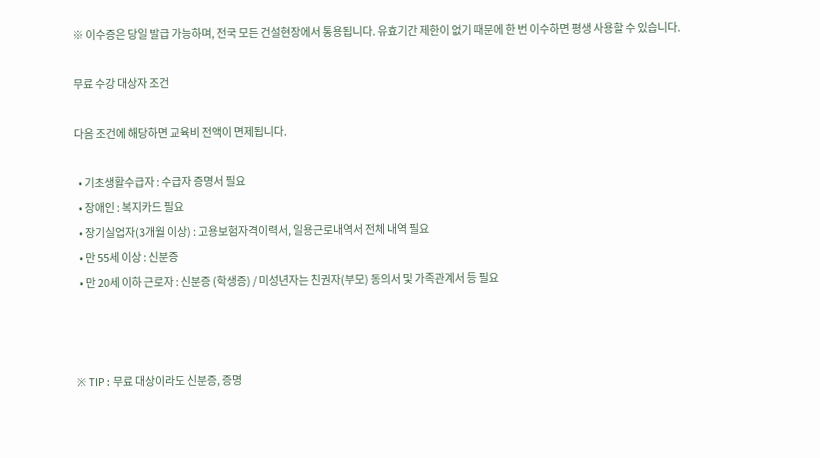※ 이수증은 당일 발급 가능하며, 전국 모든 건설현장에서 통용됩니다. 유효기간 제한이 없기 때문에 한 번 이수하면 평생 사용할 수 있습니다.

무료 수강 대상자 조건

다음 조건에 해당하면 교육비 전액이 면제됩니다.

  • 기초생활수급자 : 수급자 증명서 필요
  • 장애인 : 복지카드 필요
  • 장기실업자(3개월 이상) : 고용보험자격이력서, 일용근로내역서 전체 내역 필요
  • 만 55세 이상 : 신분증
  • 만 20세 이하 근로자 : 신분증 (학생증) / 미성년자는 친권자(부모) 동의서 및 가족관계서 등 필요



※ TIP : 무료 대상이라도 신분증, 증명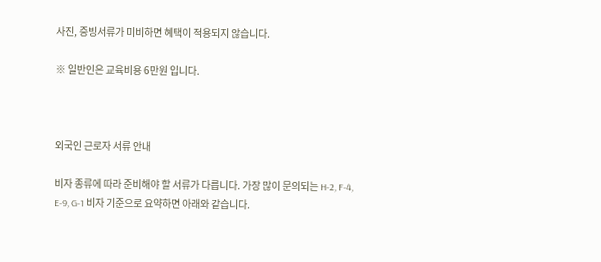사진, 증빙서류가 미비하면 혜택이 적용되지 않습니다.

※ 일반인은 교육비용 6만원 입니다.



외국인 근로자 서류 안내

비자 종류에 따라 준비해야 할 서류가 다릅니다. 가장 많이 문의되는 H-2, F-4, E-9, G-1 비자 기준으로 요약하면 아래와 같습니다.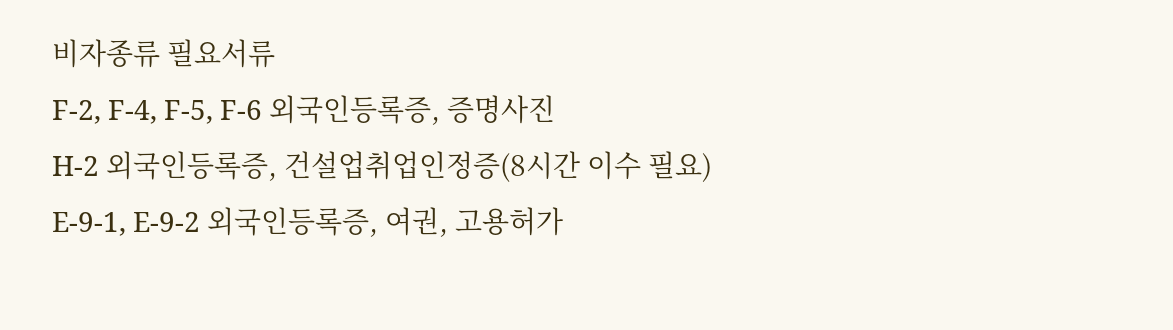비자종류 필요서류
F-2, F-4, F-5, F-6 외국인등록증, 증명사진
H-2 외국인등록증, 건설업취업인정증(8시간 이수 필요)
E-9-1, E-9-2 외국인등록증, 여권, 고용허가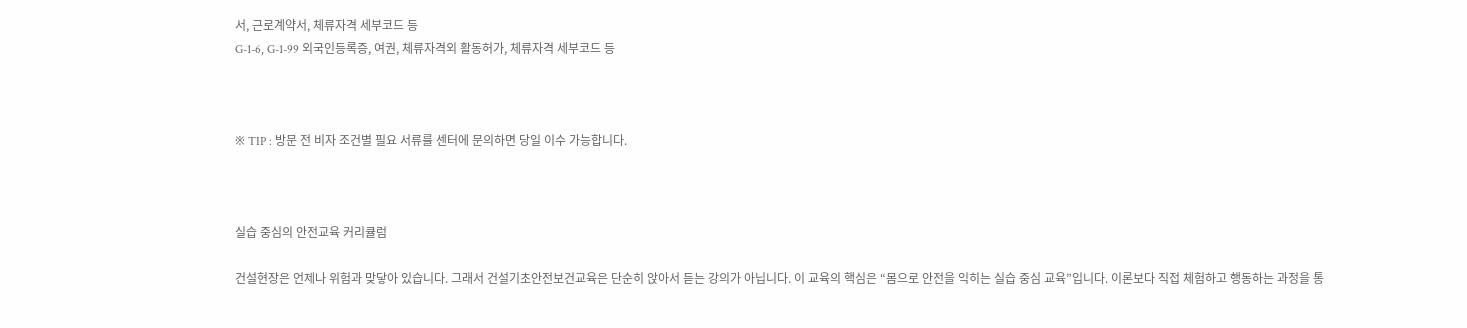서, 근로계약서, 체류자격 세부코드 등
G-1-6, G-1-99 외국인등록증, 여권, 체류자격외 활동허가, 체류자격 세부코드 등



※ TIP : 방문 전 비자 조건별 필요 서류를 센터에 문의하면 당일 이수 가능합니다.



실습 중심의 안전교육 커리큘럼

건설현장은 언제나 위험과 맞닿아 있습니다. 그래서 건설기초안전보건교육은 단순히 앉아서 듣는 강의가 아닙니다. 이 교육의 핵심은 “몸으로 안전을 익히는 실습 중심 교육”입니다. 이론보다 직접 체험하고 행동하는 과정을 통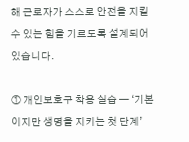해 근로자가 스스로 안전을 지킬 수 있는 힘을 기르도록 설계되어 있습니다.

① 개인보호구 착용 실습 — ‘기본이지만 생명을 지키는 첫 단계’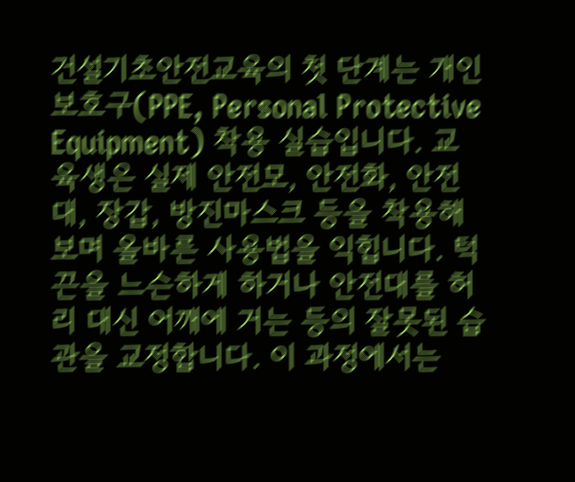건설기초안전교육의 첫 단계는 개인보호구(PPE, Personal Protective Equipment) 착용 실습입니다. 교육생은 실제 안전모, 안전화, 안전대, 장갑, 방진마스크 등을 착용해 보며 올바른 사용법을 익힙니다. 턱끈을 느슨하게 하거나 안전대를 허리 대신 어깨에 거는 등의 잘못된 습관을 교정합니다. 이 과정에서는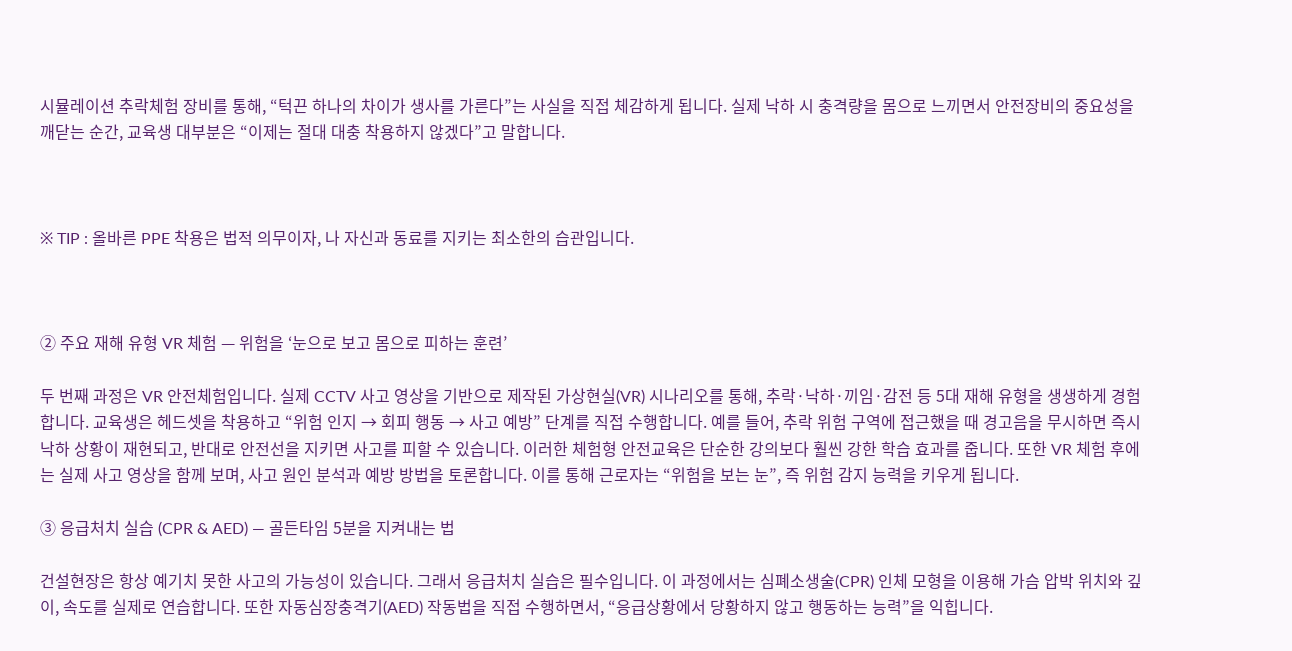시뮬레이션 추락체험 장비를 통해, “턱끈 하나의 차이가 생사를 가른다”는 사실을 직접 체감하게 됩니다. 실제 낙하 시 충격량을 몸으로 느끼면서 안전장비의 중요성을 깨닫는 순간, 교육생 대부분은 “이제는 절대 대충 착용하지 않겠다”고 말합니다.



※ TIP : 올바른 PPE 착용은 법적 의무이자, 나 자신과 동료를 지키는 최소한의 습관입니다.



② 주요 재해 유형 VR 체험 — 위험을 ‘눈으로 보고 몸으로 피하는 훈련’

두 번째 과정은 VR 안전체험입니다. 실제 CCTV 사고 영상을 기반으로 제작된 가상현실(VR) 시나리오를 통해, 추락·낙하·끼임·감전 등 5대 재해 유형을 생생하게 경험합니다. 교육생은 헤드셋을 착용하고 “위험 인지 → 회피 행동 → 사고 예방” 단계를 직접 수행합니다. 예를 들어, 추락 위험 구역에 접근했을 때 경고음을 무시하면 즉시 낙하 상황이 재현되고, 반대로 안전선을 지키면 사고를 피할 수 있습니다. 이러한 체험형 안전교육은 단순한 강의보다 훨씬 강한 학습 효과를 줍니다. 또한 VR 체험 후에는 실제 사고 영상을 함께 보며, 사고 원인 분석과 예방 방법을 토론합니다. 이를 통해 근로자는 “위험을 보는 눈”, 즉 위험 감지 능력을 키우게 됩니다.

③ 응급처치 실습 (CPR & AED) — 골든타임 5분을 지켜내는 법

건설현장은 항상 예기치 못한 사고의 가능성이 있습니다. 그래서 응급처치 실습은 필수입니다. 이 과정에서는 심폐소생술(CPR) 인체 모형을 이용해 가슴 압박 위치와 깊이, 속도를 실제로 연습합니다. 또한 자동심장충격기(AED) 작동법을 직접 수행하면서, “응급상황에서 당황하지 않고 행동하는 능력”을 익힙니다.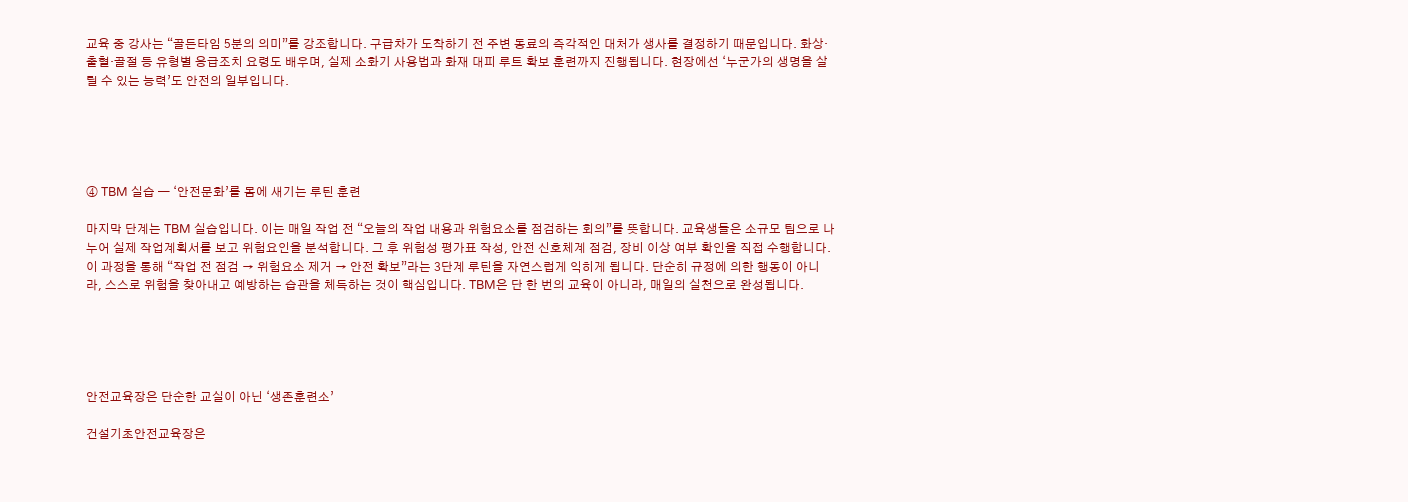교육 중 강사는 “골든타임 5분의 의미”를 강조합니다. 구급차가 도착하기 전 주변 동료의 즉각적인 대처가 생사를 결정하기 때문입니다. 화상·출혈·골절 등 유형별 응급조치 요령도 배우며, 실제 소화기 사용법과 화재 대피 루트 확보 훈련까지 진행됩니다. 현장에선 ‘누군가의 생명을 살릴 수 있는 능력’도 안전의 일부입니다.





④ TBM 실습 — ‘안전문화’를 몸에 새기는 루틴 훈련

마지막 단계는 TBM 실습입니다. 이는 매일 작업 전 “오늘의 작업 내용과 위험요소를 점검하는 회의”를 뜻합니다. 교육생들은 소규모 팀으로 나누어 실제 작업계획서를 보고 위험요인을 분석합니다. 그 후 위험성 평가표 작성, 안전 신호체계 점검, 장비 이상 여부 확인을 직접 수행합니다. 이 과정을 통해 “작업 전 점검 → 위험요소 제거 → 안전 확보”라는 3단계 루틴을 자연스럽게 익히게 됩니다. 단순히 규정에 의한 행동이 아니라, 스스로 위험을 찾아내고 예방하는 습관을 체득하는 것이 핵심입니다. TBM은 단 한 번의 교육이 아니라, 매일의 실천으로 완성됩니다.





안전교육장은 단순한 교실이 아닌 ‘생존훈련소’

건설기초안전교육장은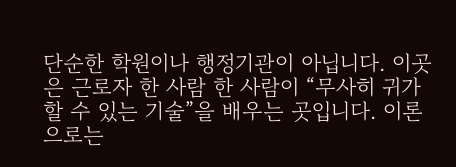단순한 학원이나 행정기관이 아닙니다. 이곳은 근로자 한 사람 한 사람이 “무사히 귀가할 수 있는 기술”을 배우는 곳입니다. 이론으로는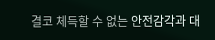결코 체득할 수 없는 안전감각과 대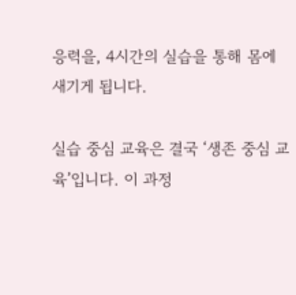응력을, 4시간의 실습을 통해 몸에 새기게 됩니다.

실습 중심 교육은 결국 ‘생존 중심 교육’입니다. 이 과정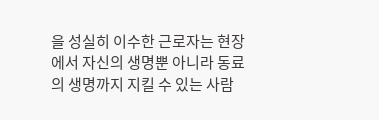을 성실히 이수한 근로자는 현장에서 자신의 생명뿐 아니라 동료의 생명까지 지킬 수 있는 사람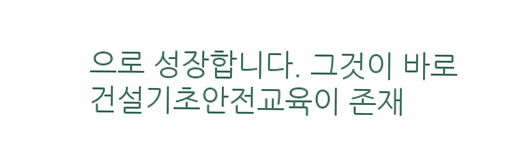으로 성장합니다. 그것이 바로 건설기초안전교육이 존재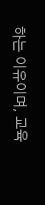하는 이유이며, 교육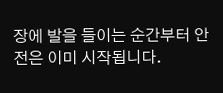장에 발을 들이는 순간부터 안전은 이미 시작됩니다.